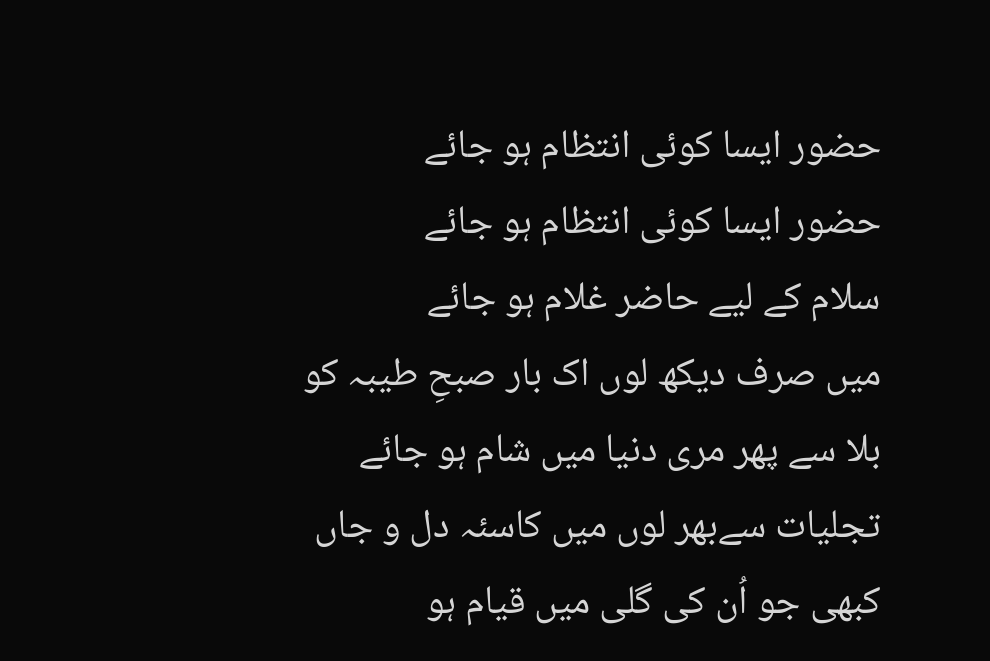حضور ایسا کوئی انتظام ہو جائے
حضور ایسا کوئی انتظام ہو جائے
سلام کے لیے حاضر غلام ہو جائے
میں صرف دیکھ لوں اک بار صبحِ طیبہ کو
بلا سے پھر مری دنیا میں شام ہو جائے
تجلیات سےبھر لوں میں کاسئہ دل و جاں
کبھی جو اُن کی گلی میں قیام ہو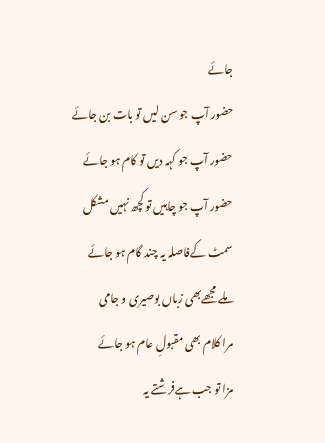جائے
حضور آپ جو سن لیں تو بات بن جائے
حضور آپ جو کہہ دیں تو کام ہو جائے
حضور آپ جو چاہیں تو کچھ نہیں مشکل
سمٹ کےفاصلہ یہ چند گام ہو جائے
ملے مجھےبھی زباں بوصیری و جامی
مرا کلام بھی مقبولِ عام ہو جائے
مزا تو جب ہےفرشتے یہ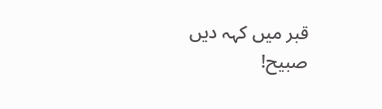قبر میں کہہ دیں
صبیح!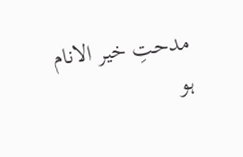مدحتِ خیر الانام ہو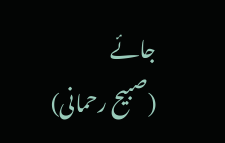جائے
(صبیح رحمانی)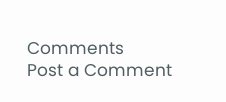Comments
Post a Comment